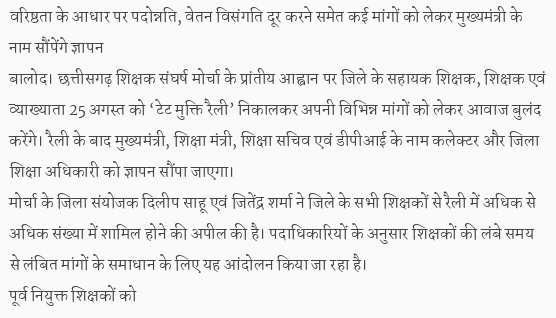वरिष्ठता के आधार पर पदोन्नति, वेतन विसंगति दूर करने समेत कई मांगों को लेकर मुख्यमंत्री के नाम सौंपेंगे ज्ञापन
बालोद। छत्तीसगढ़ शिक्षक संघर्ष मोर्चा के प्रांतीय आह्वान पर जिले के सहायक शिक्षक, शिक्षक एवं व्याख्याता 25 अगस्त को ‘टेट मुक्ति रैली’ निकालकर अपनी विभिन्न मांगों को लेकर आवाज बुलंद करेंगे। रैली के बाद मुख्यमंत्री, शिक्षा मंत्री, शिक्षा सचिव एवं डीपीआई के नाम कलेक्टर और जिला शिक्षा अधिकारी को ज्ञापन सौंपा जाएगा।
मोर्चा के जिला संयोजक दिलीप साहू एवं जितेंद्र शर्मा ने जिले के सभी शिक्षकों से रैली में अधिक से अधिक संख्या में शामिल होने की अपील की है। पदाधिकारियों के अनुसार शिक्षकों की लंबे समय से लंबित मांगों के समाधान के लिए यह आंदोलन किया जा रहा है।
पूर्व नियुक्त शिक्षकों को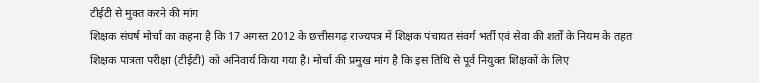टीईटी से मुक्त करने की मांग
शिक्षक संघर्ष मोर्चा का कहना है कि 17 अगस्त 2012 के छत्तीसगढ़ राज्यपत्र में शिक्षक पंचायत संवर्ग भर्ती एवं सेवा की शर्तों के नियम के तहत शिक्षक पात्रता परीक्षा (टीईटी) को अनिवार्य किया गया है। मोर्चा की प्रमुख मांग है कि इस तिथि से पूर्व नियुक्त शिक्षकों के लिए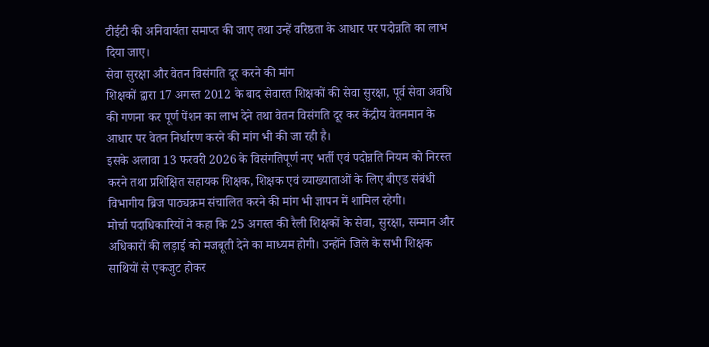टीईटी की अनिवार्यता समाप्त की जाए तथा उन्हें वरिष्ठता के आधार पर पदोन्नति का लाभ दिया जाए।
सेवा सुरक्षा और वेतन विसंगति दूर करने की मांग
शिक्षकों द्वारा 17 अगस्त 2012 के बाद सेवारत शिक्षकों की सेवा सुरक्षा, पूर्व सेवा अवधि की गणना कर पूर्ण पेंशन का लाभ देने तथा वेतन विसंगति दूर कर केंद्रीय वेतनमान के आधार पर वेतन निर्धारण करने की मांग भी की जा रही है।
इसके अलावा 13 फरवरी 2026 के विसंगतिपूर्ण नए भर्ती एवं पदोन्नति नियम को निरस्त करने तथा प्रशिक्षित सहायक शिक्षक, शिक्षक एवं व्याख्याताओं के लिए बीएड संबंधी विभागीय ब्रिज पाठ्यक्रम संचालित करने की मांग भी ज्ञापन में शामिल रहेगी।
मोर्चा पदाधिकारियों ने कहा कि 25 अगस्त की रैली शिक्षकों के सेवा, सुरक्षा, सम्मान और अधिकारों की लड़ाई को मजबूती देने का माध्यम होगी। उन्होंने जिले के सभी शिक्षक साथियों से एकजुट होकर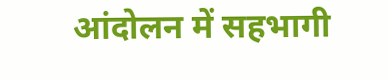आंदोलन में सहभागी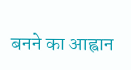बनने का आह्वान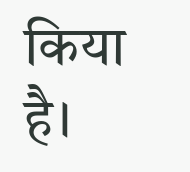किया है।